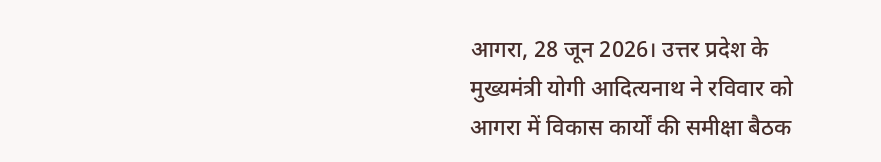आगरा, 28 जून 2026। उत्तर प्रदेश के मुख्यमंत्री योगी आदित्यनाथ ने रविवार को आगरा में विकास कार्यों की समीक्षा बैठक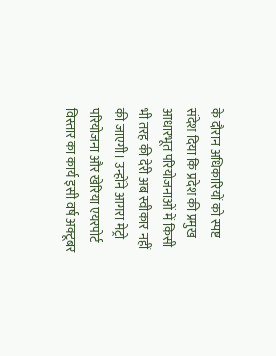के दौरान अधिकारियों को स्पष्ट संदेश दिया कि प्रदेश की प्रमुख आधारभूत परियोजनाओं में किसी भी तरह की देरी अब स्वीकार नहीं की जाएगी। उन्होंने आगरा मेट्रो परियोजना और खेरिया एयरपोर्ट विस्तार का कार्य इसी वर्ष अक्टूबर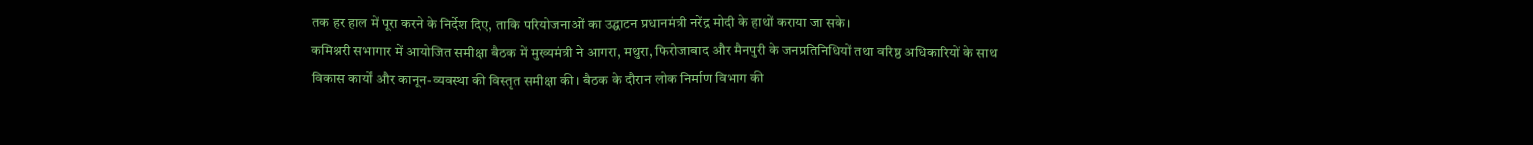तक हर हाल में पूरा करने के निर्देश दिए, ताकि परियोजनाओं का उद्घाटन प्रधानमंत्री नरेंद्र मोदी के हाथों कराया जा सके।
कमिश्नरी सभागार में आयोजित समीक्षा बैठक में मुख्यमंत्री ने आगरा, मथुरा, फिरोजाबाद और मैनपुरी के जनप्रतिनिधियों तथा वरिष्ठ अधिकारियों के साथ विकास कार्यों और कानून-व्यवस्था की विस्तृत समीक्षा की। बैठक के दौरान लोक निर्माण विभाग की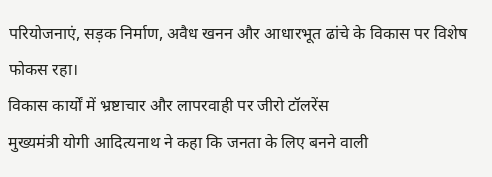परियोजनाएं, सड़क निर्माण, अवैध खनन और आधारभूत ढांचे के विकास पर विशेष फोकस रहा।
विकास कार्यों में भ्रष्टाचार और लापरवाही पर जीरो टॉलरेंस
मुख्यमंत्री योगी आदित्यनाथ ने कहा कि जनता के लिए बनने वाली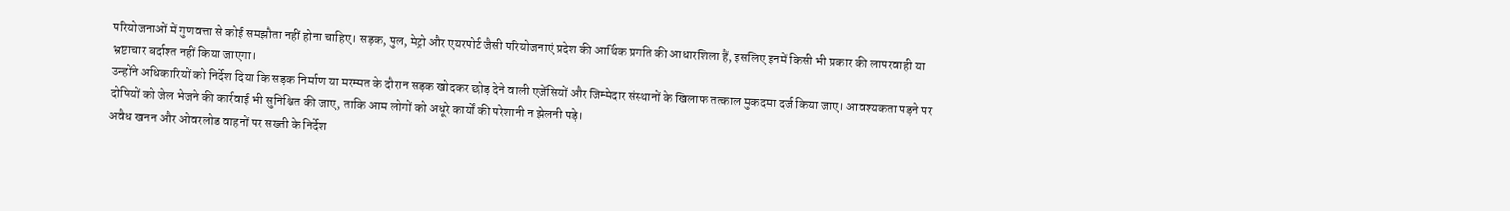परियोजनाओं में गुणवत्ता से कोई समझौता नहीं होना चाहिए। सड़क, पुल, मेट्रो और एयरपोर्ट जैसी परियोजनाएं प्रदेश की आर्थिक प्रगति की आधारशिला हैं, इसलिए इनमें किसी भी प्रकार की लापरवाही या भ्रष्टाचार बर्दाश्त नहीं किया जाएगा।
उन्होंने अधिकारियों को निर्देश दिया कि सड़क निर्माण या मरम्मत के दौरान सड़क खोदकर छोड़ देने वाली एजेंसियों और जिम्मेदार संस्थानों के खिलाफ तत्काल मुकदमा दर्ज किया जाए। आवश्यकता पड़ने पर दोषियों को जेल भेजने की कार्रवाई भी सुनिश्चित की जाए, ताकि आम लोगों को अधूरे कार्यों की परेशानी न झेलनी पड़े।
अवैध खनन और ओवरलोड वाहनों पर सख्ती के निर्देश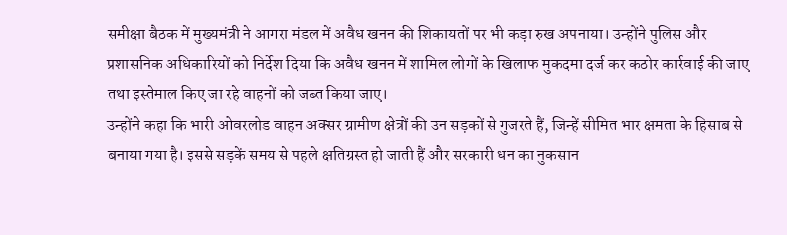समीक्षा बैठक में मुख्यमंत्री ने आगरा मंडल में अवैध खनन की शिकायतों पर भी कड़ा रुख अपनाया। उन्होंने पुलिस और प्रशासनिक अधिकारियों को निर्देश दिया कि अवैध खनन में शामिल लोगों के खिलाफ मुकदमा दर्ज कर कठोर कार्रवाई की जाए तथा इस्तेमाल किए जा रहे वाहनों को जब्त किया जाए।
उन्होंने कहा कि भारी ओवरलोड वाहन अक्सर ग्रामीण क्षेत्रों की उन सड़कों से गुजरते हैं, जिन्हें सीमित भार क्षमता के हिसाब से बनाया गया है। इससे सड़कें समय से पहले क्षतिग्रस्त हो जाती हैं और सरकारी धन का नुकसान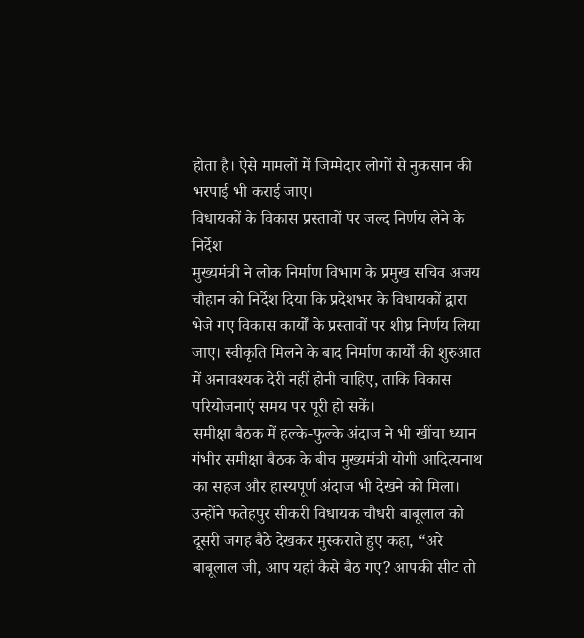होता है। ऐसे मामलों में जिम्मेदार लोगों से नुकसान की भरपाई भी कराई जाए।
विधायकों के विकास प्रस्तावों पर जल्द निर्णय लेने के निर्देश
मुख्यमंत्री ने लोक निर्माण विभाग के प्रमुख सचिव अजय चौहान को निर्देश दिया कि प्रदेशभर के विधायकों द्वारा भेजे गए विकास कार्यों के प्रस्तावों पर शीघ्र निर्णय लिया जाए। स्वीकृति मिलने के बाद निर्माण कार्यों की शुरुआत में अनावश्यक देरी नहीं होनी चाहिए, ताकि विकास परियोजनाएं समय पर पूरी हो सकें।
समीक्षा बैठक में हल्के-फुल्के अंदाज ने भी खींचा ध्यान
गंभीर समीक्षा बैठक के बीच मुख्यमंत्री योगी आदित्यनाथ का सहज और हास्यपूर्ण अंदाज भी देखने को मिला। उन्होंने फतेहपुर सीकरी विधायक चौधरी बाबूलाल को दूसरी जगह बैठे देखकर मुस्कराते हुए कहा, “अरे बाबूलाल जी, आप यहां कैसे बैठ गए? आपकी सीट तो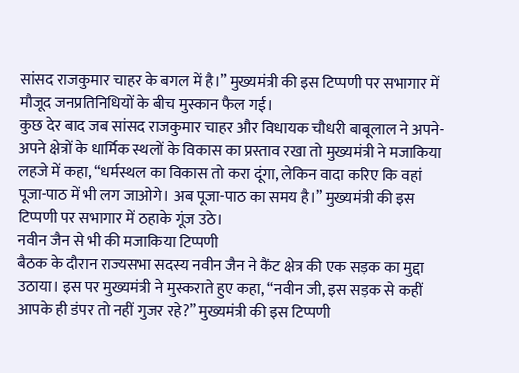सांसद राजकुमार चाहर के बगल में है।” मुख्यमंत्री की इस टिप्पणी पर सभागार में मौजूद जनप्रतिनिधियों के बीच मुस्कान फैल गई।
कुछ देर बाद जब सांसद राजकुमार चाहर और विधायक चौधरी बाबूलाल ने अपने-अपने क्षेत्रों के धार्मिक स्थलों के विकास का प्रस्ताव रखा तो मुख्यमंत्री ने मजाकिया लहजे में कहा, “धर्मस्थल का विकास तो करा दूंगा, लेकिन वादा करिए कि वहां पूजा-पाठ में भी लग जाओगे। अब पूजा-पाठ का समय है।” मुख्यमंत्री की इस टिप्पणी पर सभागार में ठहाके गूंज उठे।
नवीन जैन से भी की मजाकिया टिप्पणी
बैठक के दौरान राज्यसभा सदस्य नवीन जैन ने कैंट क्षेत्र की एक सड़क का मुद्दा उठाया। इस पर मुख्यमंत्री ने मुस्कराते हुए कहा, “नवीन जी, इस सड़क से कहीं आपके ही डंपर तो नहीं गुजर रहे?” मुख्यमंत्री की इस टिप्पणी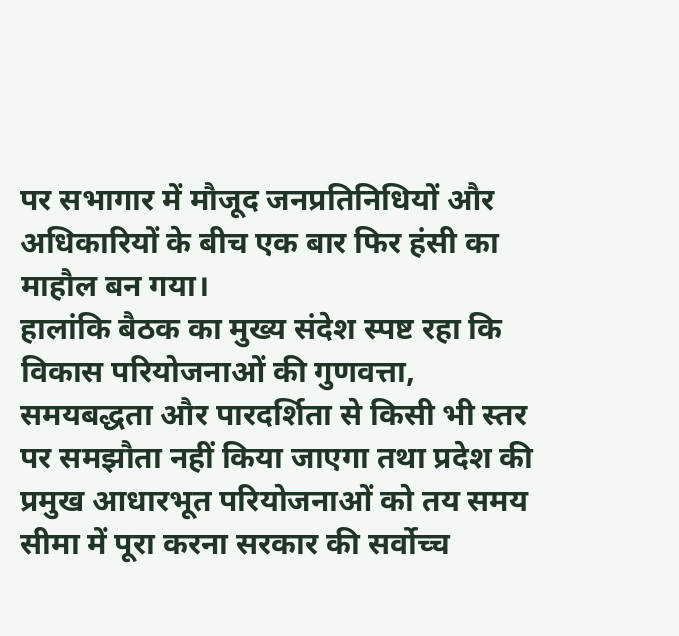पर सभागार में मौजूद जनप्रतिनिधियों और अधिकारियों के बीच एक बार फिर हंसी का माहौल बन गया।
हालांकि बैठक का मुख्य संदेश स्पष्ट रहा कि विकास परियोजनाओं की गुणवत्ता, समयबद्धता और पारदर्शिता से किसी भी स्तर पर समझौता नहीं किया जाएगा तथा प्रदेश की प्रमुख आधारभूत परियोजनाओं को तय समय सीमा में पूरा करना सरकार की सर्वोच्च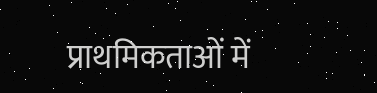प्राथमिकताओं में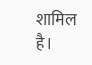शामिल है।